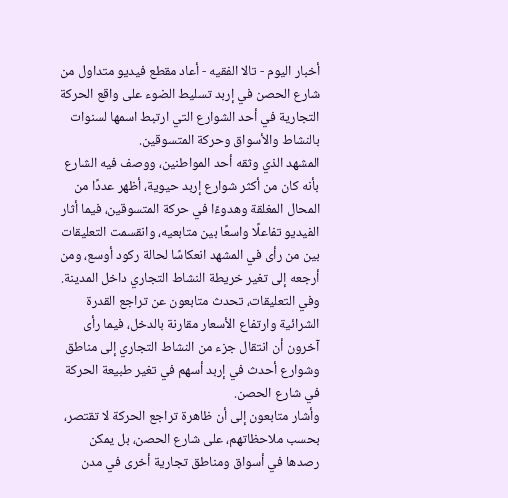أخبار اليوم - تالا الفقيه - أعاد مقطع فيديو متداول من شارع الحصن في إربد تسليط الضوء على واقع الحركة التجارية في أحد الشوارع التي ارتبط اسمها لسنوات بالنشاط والأسواق وحركة المتسوقين.
المشهد الذي وثقه أحد المواطنين، ووصف فيه الشارع بأنه كان من أكثر شوارع إربد حيوية، أظهر عددًا من المحال المغلقة وهدوءًا في حركة المتسوقين، فيما أثار الفيديو تفاعلًا واسعًا بين متابعيه، وانقسمت التعليقات بين من رأى في المشهد انعكاسًا لحالة ركود أوسع، ومن أرجعه إلى تغير خريطة النشاط التجاري داخل المدينة.
وفي التعليقات، تحدث متابعون عن تراجع القدرة الشرائية وارتفاع الأسعار مقارنة بالدخل، فيما رأى آخرون أن انتقال جزء من النشاط التجاري إلى مناطق وشوارع أحدث في إربد أسهم في تغير طبيعة الحركة في شارع الحصن.
وأشار متابعون إلى أن ظاهرة تراجع الحركة لا تقتصر، بحسب ملاحظاتهم، على شارع الحصن، بل يمكن رصدها في أسواق ومناطق تجارية أخرى في مدن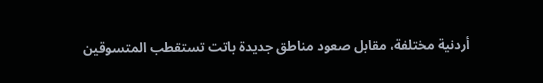أردنية مختلفة، مقابل صعود مناطق جديدة باتت تستقطب المتسوقين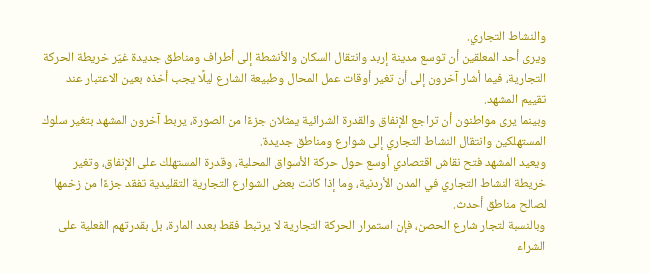والنشاط التجاري.
ويرى أحد المعلقين أن توسع مدينة إربد وانتقال السكان والأنشطة إلى أطراف ومناطق جديدة غيّر خريطة الحركة التجارية، فيما أشار آخرون إلى أن تغير أوقات عمل المحال وطبيعة الشارع ليلًا يجب أخذه بعين الاعتبار عند تقييم المشهد.
وبينما يرى مواطنون أن تراجع الإنفاق والقدرة الشرائية يمثلان جزءًا من الصورة، يربط آخرون المشهد بتغير سلوك المستهلكين وانتقال النشاط التجاري إلى شوارع ومناطق جديدة.
ويعيد المشهد فتح نقاش اقتصادي أوسع حول حركة الأسواق المحلية، وقدرة المستهلك على الإنفاق، وتغير خريطة النشاط التجاري في المدن الأردنية، وما إذا كانت بعض الشوارع التجارية التقليدية تفقد جزءًا من زخمها لصالح مناطق أحدث.
وبالنسبة لتجار شارع الحصن، فإن استمرار الحركة التجارية لا يرتبط فقط بعدد المارة، بل بقدرتهم الفعلية على الشراء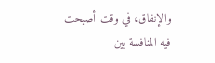والإنفاق، في وقت أصبحت فيه المنافسة بين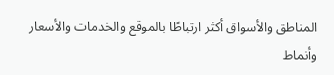المناطق والأسواق أكثر ارتباطًا بالموقع والخدمات والأسعار وأنماط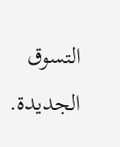التسوق الجديدة.